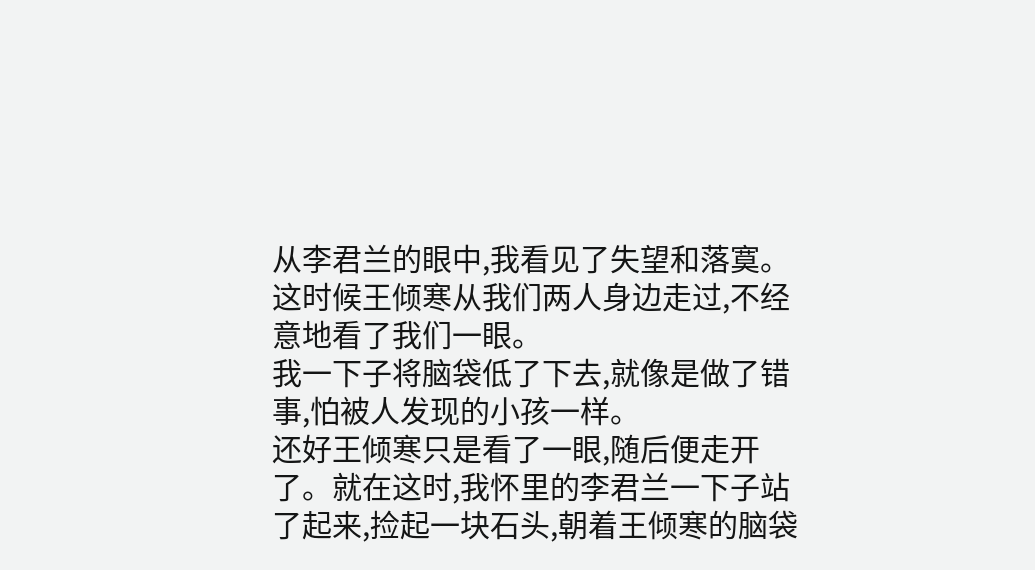从李君兰的眼中,我看见了失望和落寞。这时候王倾寒从我们两人身边走过,不经意地看了我们一眼。
我一下子将脑袋低了下去,就像是做了错事,怕被人发现的小孩一样。
还好王倾寒只是看了一眼,随后便走开了。就在这时,我怀里的李君兰一下子站了起来,捡起一块石头,朝着王倾寒的脑袋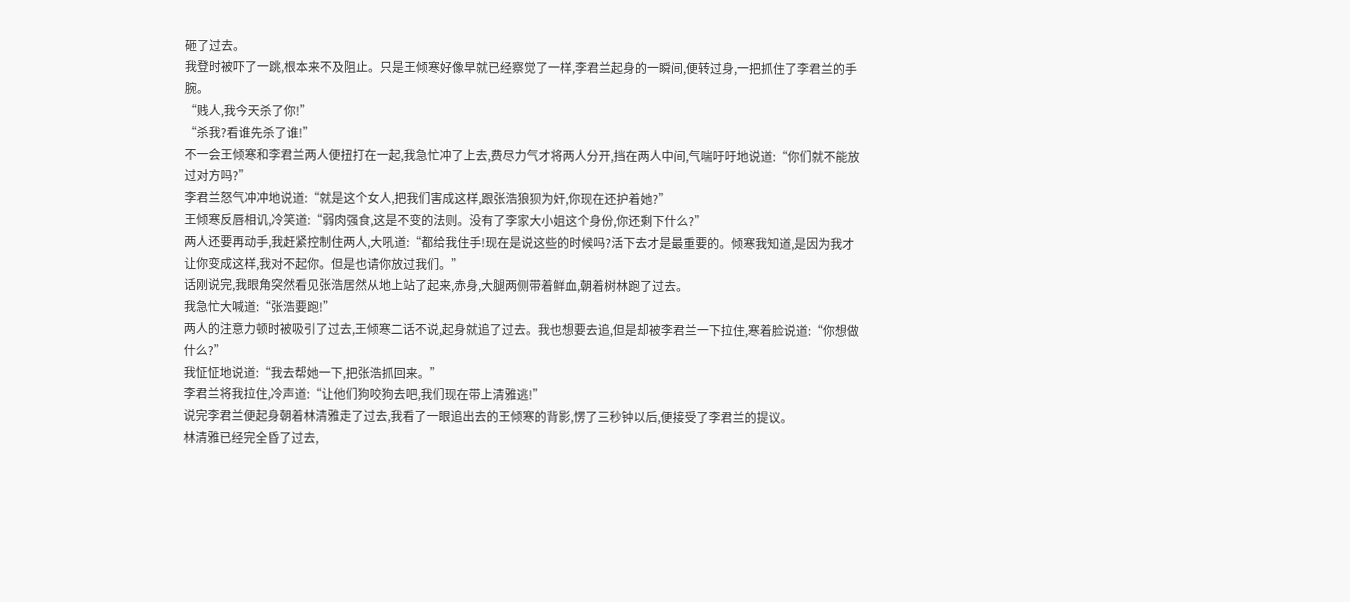砸了过去。
我登时被吓了一跳,根本来不及阻止。只是王倾寒好像早就已经察觉了一样,李君兰起身的一瞬间,便转过身,一把抓住了李君兰的手腕。
“贱人,我今天杀了你!”
“杀我?看谁先杀了谁!”
不一会王倾寒和李君兰两人便扭打在一起,我急忙冲了上去,费尽力气才将两人分开,挡在两人中间,气喘吁吁地说道:“你们就不能放过对方吗?”
李君兰怒气冲冲地说道:“就是这个女人,把我们害成这样,跟张浩狼狈为奸,你现在还护着她?”
王倾寒反唇相讥,冷笑道:“弱肉强食,这是不变的法则。没有了李家大小姐这个身份,你还剩下什么?”
两人还要再动手,我赶紧控制住两人,大吼道:“都给我住手!现在是说这些的时候吗?活下去才是最重要的。倾寒我知道,是因为我才让你变成这样,我对不起你。但是也请你放过我们。”
话刚说完,我眼角突然看见张浩居然从地上站了起来,赤身,大腿两侧带着鲜血,朝着树林跑了过去。
我急忙大喊道:“张浩要跑!”
两人的注意力顿时被吸引了过去,王倾寒二话不说,起身就追了过去。我也想要去追,但是却被李君兰一下拉住,寒着脸说道:“你想做什么?”
我怔怔地说道:“我去帮她一下,把张浩抓回来。”
李君兰将我拉住,冷声道:“让他们狗咬狗去吧,我们现在带上清雅逃!”
说完李君兰便起身朝着林清雅走了过去,我看了一眼追出去的王倾寒的背影,愣了三秒钟以后,便接受了李君兰的提议。
林清雅已经完全昏了过去,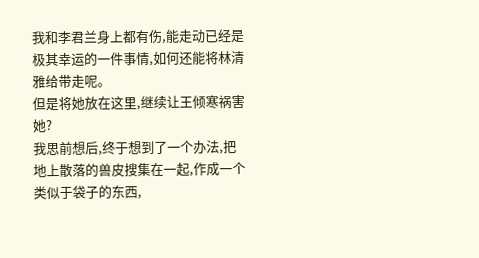我和李君兰身上都有伤,能走动已经是极其幸运的一件事情,如何还能将林清雅给带走呢。
但是将她放在这里,继续让王倾寒祸害她?
我思前想后,终于想到了一个办法,把地上散落的兽皮搜集在一起,作成一个类似于袋子的东西,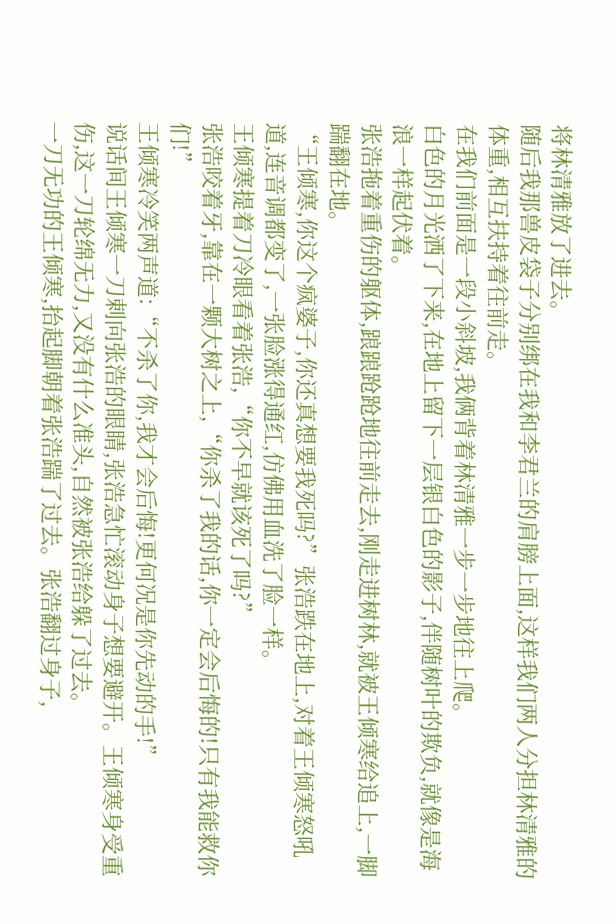将林清雅放了进去。
随后我那兽皮袋子分别绑在我和李君兰的肩膀上面,这样我们两人分担林清雅的体重,相互扶持着往前走。
在我们前面是一段小斜坡,我俩背着林清雅一步一步地往上爬。
白色的月光洒了下来,在地上留下一层银白色的影子,伴随树叶的欺负,就像是海浪一样起伏着。
张浩拖着重伤的躯体,踉踉跄跄地往前走去,刚走进树林,就被王倾寒给追上,一脚踹翻在地。
“王倾寒,你这个疯婆子,你还真想要我死吗?”张浩跌在地上,对着王倾寒怒吼道,连音调都变了,一张脸涨得通红,仿佛用血洗了脸一样。
王倾寒提着刀冷眼看着张浩,“你不早就该死了吗?”
张浩咬着牙,靠在一颗大树之上,“你杀了我的话,你一定会后悔的!只有我能救你们!”
王倾寒冷笑两声道:“不杀了你,我才会后悔!更何况是你先动的手!”
说话间王倾寒一刀剌向张浩的眼睛,张浩急忙滚动身子想要避开。王倾寒身受重伤,这一刀轮绵无力,又没有什么准头,自然被张浩给躲了过去。
一刀无功的王倾寒,抬起脚朝着张浩踹了过去。张浩翻过身子,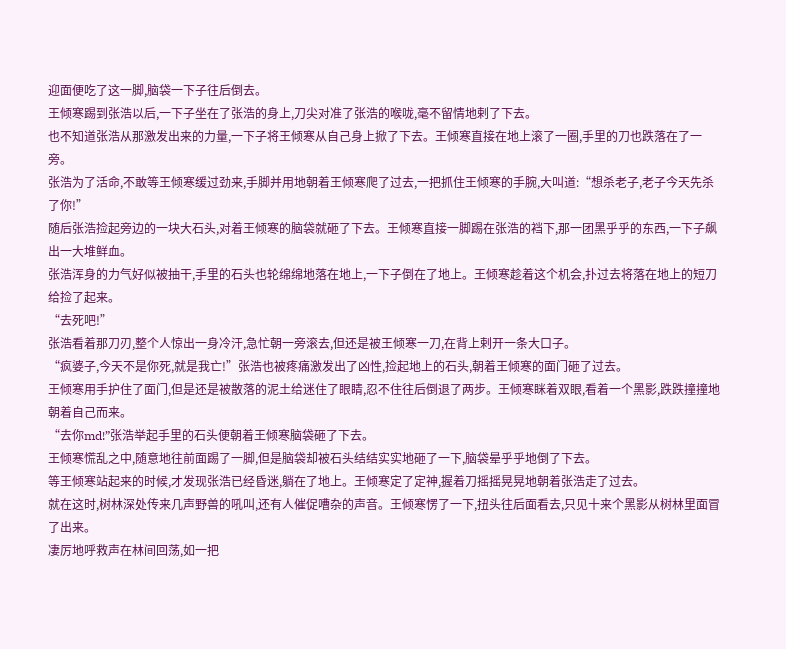迎面便吃了这一脚,脑袋一下子往后倒去。
王倾寒踢到张浩以后,一下子坐在了张浩的身上,刀尖对准了张浩的喉咙,毫不留情地剌了下去。
也不知道张浩从那激发出来的力量,一下子将王倾寒从自己身上掀了下去。王倾寒直接在地上滚了一圈,手里的刀也跌落在了一旁。
张浩为了活命,不敢等王倾寒缓过劲来,手脚并用地朝着王倾寒爬了过去,一把抓住王倾寒的手腕,大叫道:“想杀老子,老子今天先杀了你!”
随后张浩捡起旁边的一块大石头,对着王倾寒的脑袋就砸了下去。王倾寒直接一脚踢在张浩的裆下,那一团黑乎乎的东西,一下子飙出一大堆鲜血。
张浩浑身的力气好似被抽干,手里的石头也轮绵绵地落在地上,一下子倒在了地上。王倾寒趁着这个机会,扑过去将落在地上的短刀给捡了起来。
“去死吧!”
张浩看着那刀刃,整个人惊出一身冷汗,急忙朝一旁滚去,但还是被王倾寒一刀,在背上剌开一条大口子。
“疯婆子,今天不是你死,就是我亡!”张浩也被疼痛激发出了凶性,捡起地上的石头,朝着王倾寒的面门砸了过去。
王倾寒用手护住了面门,但是还是被散落的泥土给迷住了眼睛,忍不住往后倒退了两步。王倾寒眯着双眼,看着一个黑影,跌跌撞撞地朝着自己而来。
“去你md!”张浩举起手里的石头便朝着王倾寒脑袋砸了下去。
王倾寒慌乱之中,随意地往前面踢了一脚,但是脑袋却被石头结结实实地砸了一下,脑袋晕乎乎地倒了下去。
等王倾寒站起来的时候,才发现张浩已经昏迷,躺在了地上。王倾寒定了定神,握着刀摇摇晃晃地朝着张浩走了过去。
就在这时,树林深处传来几声野兽的吼叫,还有人催促嘈杂的声音。王倾寒愣了一下,扭头往后面看去,只见十来个黑影从树林里面冒了出来。
凄厉地呼救声在林间回荡,如一把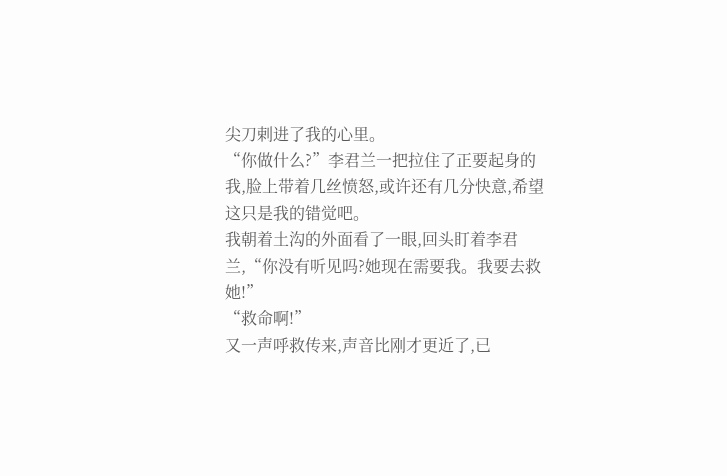尖刀剌进了我的心里。
“你做什么?”李君兰一把拉住了正要起身的我,脸上带着几丝愤怒,或许还有几分快意,希望这只是我的错觉吧。
我朝着土沟的外面看了一眼,回头盯着李君兰,“你没有听见吗?她现在需要我。我要去救她!”
“救命啊!”
又一声呼救传来,声音比刚才更近了,已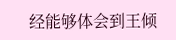经能够体会到王倾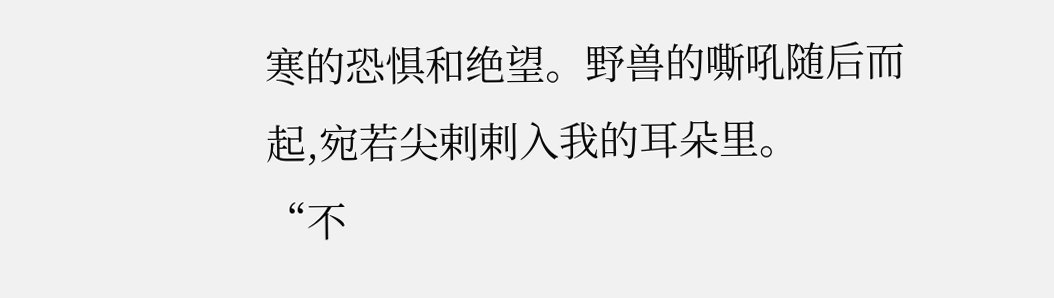寒的恐惧和绝望。野兽的嘶吼随后而起,宛若尖剌剌入我的耳朵里。
“不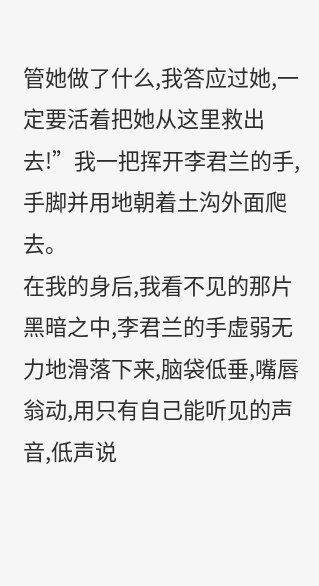管她做了什么,我答应过她,一定要活着把她从这里救出去!”我一把挥开李君兰的手,手脚并用地朝着土沟外面爬去。
在我的身后,我看不见的那片黑暗之中,李君兰的手虚弱无力地滑落下来,脑袋低垂,嘴唇翁动,用只有自己能听见的声音,低声说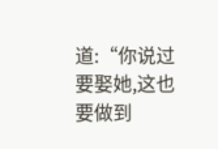道:“你说过要娶她,这也要做到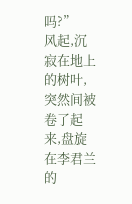吗?”
风起,沉寂在地上的树叶,突然间被卷了起来,盘旋在李君兰的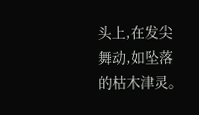头上,在发尖舞动,如坠落的枯木津灵。